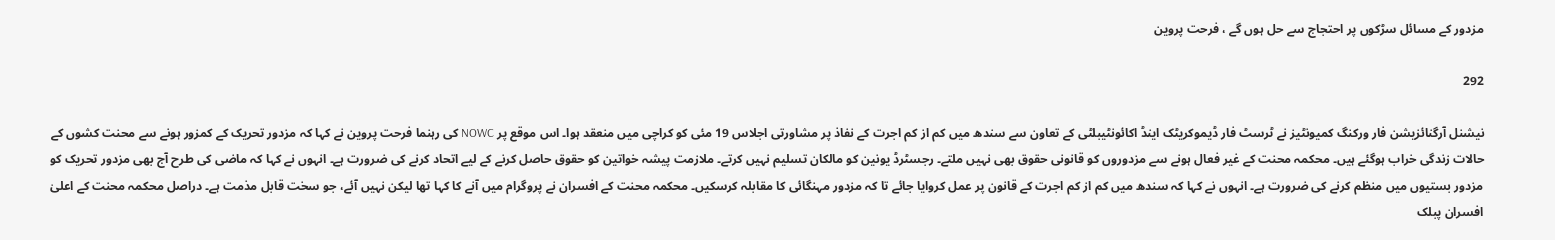مزدور کے مسائل سڑکوں پر احتجاج سے حل ہوں گے ، فرحت پروین

292

نیشنل آرگنائزیشن فار ورکنگ کمیونٹیز نے ٹرسٹ فار ڈیموکریٹک اینڈ اکائونٹیبلٹی کے تعاون سے سندھ میں کم از کم اجرت کے نفاذ پر مشاورتی اجلاس 19 مئی کو کراچی میں منعقد ہوا۔ اس موقع پر NOWC کی رہنما فرحت پروین نے کہا کہ مزدور تحریک کے کمزور ہونے سے محنت کشوں کے حالات زندگی خراب ہوگئے ہیں۔ محکمہ محنت کے غیر فعال ہونے سے مزدوروں کو قانونی حقوق بھی نہیں ملتے۔ رجسٹرڈ یونین کو مالکان تسلیم نہیں کرتے۔ ملازمت پیشہ خواتین کو حقوق حاصل کرنے کے لیے اتحاد کرنے کی ضرورت ہے۔ انہوں نے کہا کہ ماضی کی طرح آج بھی مزدور تحریک کو مزدور بستیوں میں منظم کرنے کی ضرورت ہے۔ انہوں نے کہا کہ سندھ میں کم از کم اجرت کے قانون پر عمل کروایا جائے تا کہ مزدور مہنگائی کا مقابلہ کرسکیں۔ محکمہ محنت کے افسران نے پروگرام میں آنے کا کہا تھا لیکن نہیں آئے، جو سخت قابل مذمت ہے۔ دراصل محکمہ محنت کے اعلیٰ افسران پبلک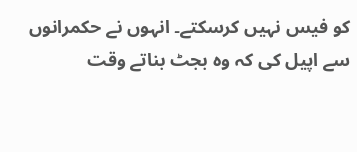کو فیس نہیں کرسکتے۔ انہوں نے حکمرانوں سے اپیل کی کہ وہ بجٹ بناتے وقت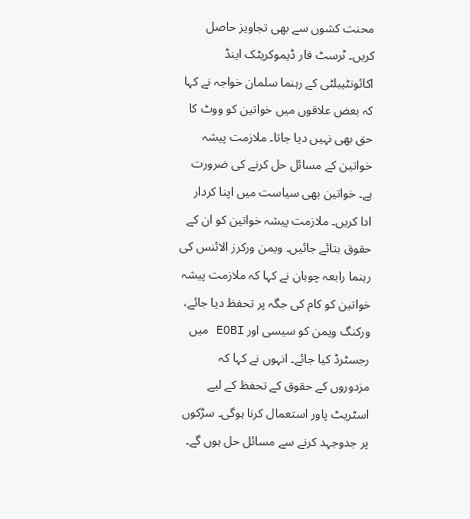محنت کشوں سے بھی تجاویز حاصل کریں۔ ٹرسٹ فار ڈیموکریٹک اینڈ اکائونٹیبلٹی کے رہنما سلمان خواجہ نے کہا کہ بعض علاقوں میں خواتین کو ووٹ کا حق بھی نہیں دیا جاتا۔ ملازمت پیشہ خواتین کے مسائل حل کرنے کی ضرورت ہے۔ خواتین بھی سیاست میں اپنا کردار ادا کریں۔ ملازمت پیشہ خواتین کو ان کے حقوق بتائے جائیں۔ ویمن ورکرز الائنس کی رہنما رابعہ چوہان نے کہا کہ ملازمت پیشہ خواتین کو کام کی جگہ پر تحفظ دیا جائے، ورکنگ ویمن کو سیسی اور EOBI میں رجسٹرڈ کیا جائے۔ انہوں نے کہا کہ مزدوروں کے حقوق کے تحفظ کے لیے اسٹریٹ پاور استعمال کرنا ہوگی۔ سڑکوں پر جدوجہد کرنے سے مسائل حل ہوں گے۔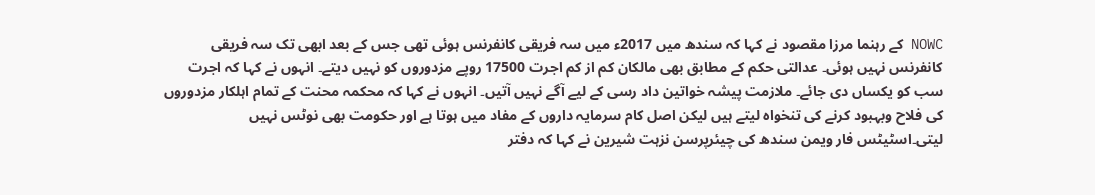NOWC کے رہنما مرزا مقصود نے کہا کہ سندھ میں 2017ء میں سہ فریقی کانفرنس ہوئی تھی جس کے بعد ابھی تک سہ فریقی کانفرنس نہیں ہوئی۔ عدالتی حکم کے مطابق بھی مالکان کم از کم اجرت 17500 روپے مزدوروں کو نہیں دیتے۔ انہوں نے کہا کہ اجرت سب کو یکساں دی جائے۔ ملازمت پیشہ خواتین داد رسی کے لیے آگے نہیں آتیں۔ انہوں نے کہا کہ محکمہ محنت کے تمام اہلکار مزدوروں کی فلاح وبہبود کرنے کی تنخواہ لیتے ہیں لیکن اصل کام سرمایہ داروں کے مفاد میں ہوتا ہے اور حکومت بھی نوٹس نہیں لیتی۔اسٹیٹس فار ویمن سندھ کی چیئرپرسن نزہت شیرین نے کہا کہ دفتر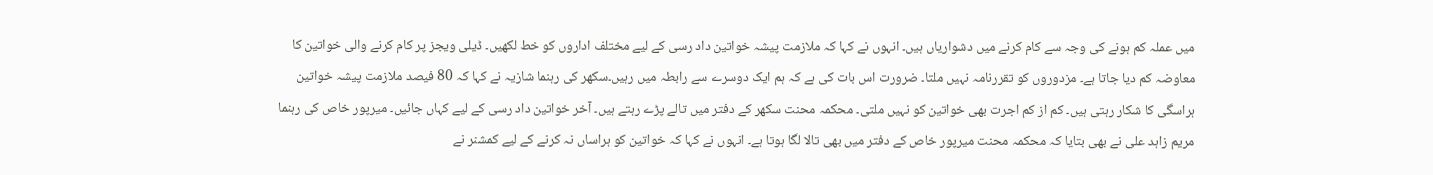میں عملہ کم ہونے کی وجہ سے کام کرنے میں دشواریاں ہیں۔ انہوں نے کہا کہ ملازمت پیشہ خواتین داد رسی کے لیے مختلف اداروں کو خط لکھیں۔ ڈیلی ویجز پر کام کرنے والی خواتین کا معاوضہ کم دیا جاتا ہے۔ مزدوروں کو تقررنامہ نہیں ملتا۔ ضرورت اس بات کی ہے کہ ہم ایک دوسرے سے رابطہ میں رہیں۔سکھر کی رہنما شازیہ نے کہا کہ 80 فیصد ملازمت پیشہ خواتین ہراسگی کا شکار رہتی ہیں۔ کم از کم اجرت بھی خواتین کو نہیں ملتی۔ محکمہ محنت سکھر کے دفتر میں تالے پڑے رہتے ہیں۔ آخر خواتین داد رسی کے لیے کہاں جائیں۔ میرپور خاص کی رہنما مریم زاہد علی نے بھی بتایا کہ محکمہ محنت میرپور خاص کے دفتر میں بھی تالا لگا ہوتا ہے۔ انہوں نے کہا کہ خواتین کو ہراساں نہ کرنے کے لیے کمشنر نے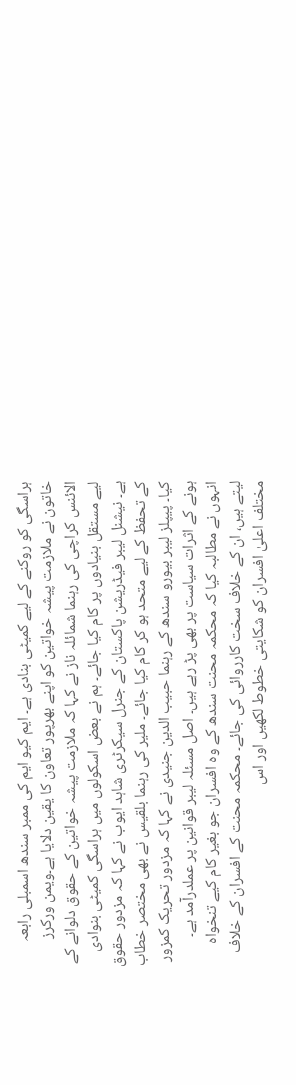ہراسگی کو روکنے کے لیے کمیٹی بنادی ہے۔ ایم کیو ایم کی ممبر سندھ اسمبلی رابعہ خاتون نے ملازمت پیشہ خواتین کو اپنے بھرپور تعاون کا یقین دلایا ہے۔ویمن ورکرز الائنس کراچی کی رہنما شمائلہ ناز نے کہا کہ ملازمت پیشہ خواتین کے حقوق دلوانے کے لیے مستقل بنیادوں پر کام کیا جائے۔ ہم نے بعض اسکولوں میں ہراسگی کمیٹی بنوادی ہے۔ نیشنل لیبر فیڈریشن پاکستان کے جنرل سیکرٹری شاہد ایوب نے کہا کہ مزدور حقوق کے تحفظ کے لیے متحد ہو کر کام کیا جائے۔ ملیر کی رہنما بلقیس نے بھی مختصر خطاب کیا۔ پیپلز لیبر بیورو سندھ کے رہنما حبیب الدین جنیدی نے کہا کہ مزدور تحریک کمزور ہونے کے اثرات سیاست پر بھی پڑ رہے ہیں۔ اصل مسئلہ لیبر قوانین پر عملدرآمد ہے۔ انہوں نے مطالبہ کیا کہ محکمہ محنت سندھ کے وہ افسران جو بغیر کام کیے تنخواہ لیتے ہیں، ان کے خلاف سخت کارروائی کی جائے۔ محکمہ محنت کے افسران کے خلاف مختلف اعلیٰ افسران کو شکایتی خطوط لکھیں اور اس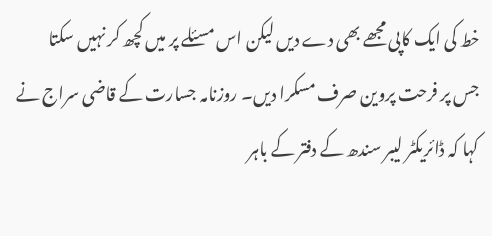خط کی ایک کاپی مجھے بھی دے دیں لیکن اس مسئلے پر میں کچھ کر نہیں سکتا جس پر فرحت پروین صرف مسکرا دیں۔ روزنامہ جسارت کے قاضی سراج نے کہا کہ ڈائریکٹر لیبر سندھ کے دفتر کے باہر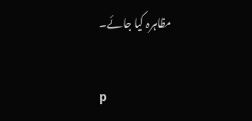مظاہرہ کیا جائے۔

p